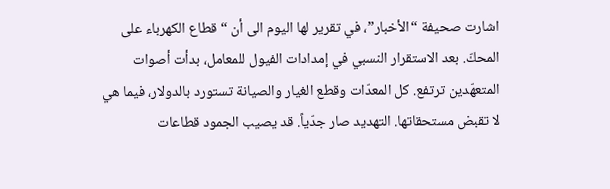اشارت صحيفة “الأخبار”، في تقرير لها اليوم الى أن “قطاع الكهرباء على المحكّ. بعد الاستقرار النسبي في إمدادات الفيول للمعامل، بدأت أصوات المتعهّدين ترتفع. كل المعدّات وقطع الغيار والصيانة تستورد بالدولار، فيما هي لا تقبض مستحقاتها. التهديد صار جدّياً. قد يصيب الجمود قطاعات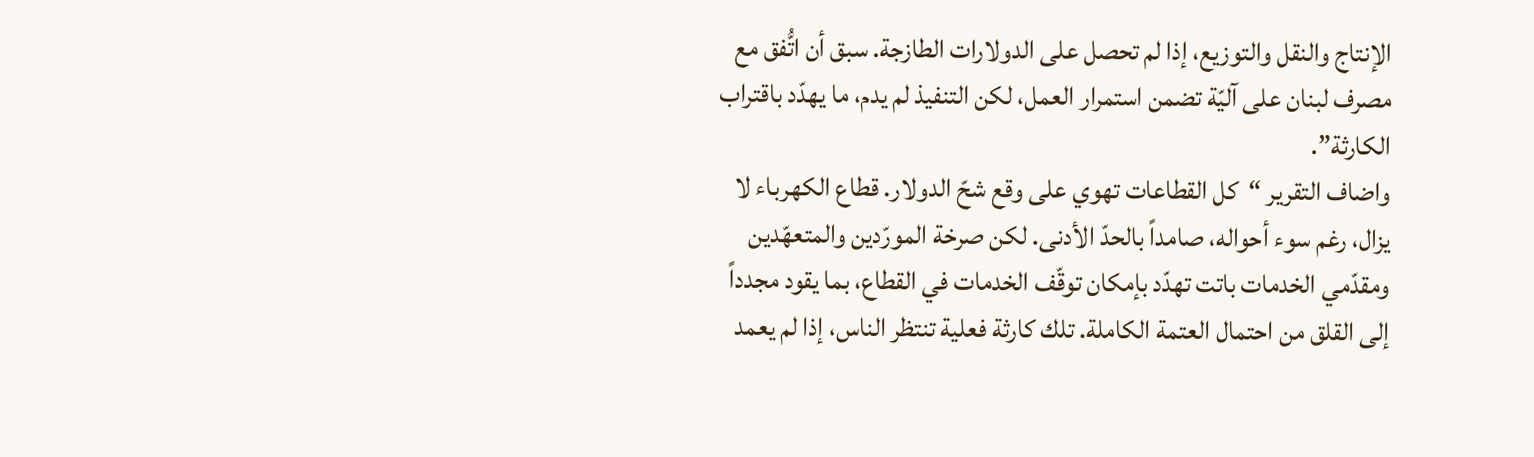الإنتاج والنقل والتوزيع، إذا لم تحصل على الدولارات الطازجة. سبق أن اتُّفق مع مصرف لبنان على آليّة تضمن استمرار العمل، لكن التنفيذ لم يدم، ما يهدّد باقتراب الكارثة”.
واضاف التقرير “كل القطاعات تهوي على وقع شحّ الدولار. قطاع الكهرباء لا يزال، رغم سوء أحواله، صامداً بالحدّ الأدنى. لكن صرخة المورّدين والمتعهّدين ومقدّمي الخدمات باتت تهدّد بإمكان توقّف الخدمات في القطاع، بما يقود مجدداً إلى القلق من احتمال العتمة الكاملة. تلك كارثة فعلية تنتظر الناس، إذا لم يعمد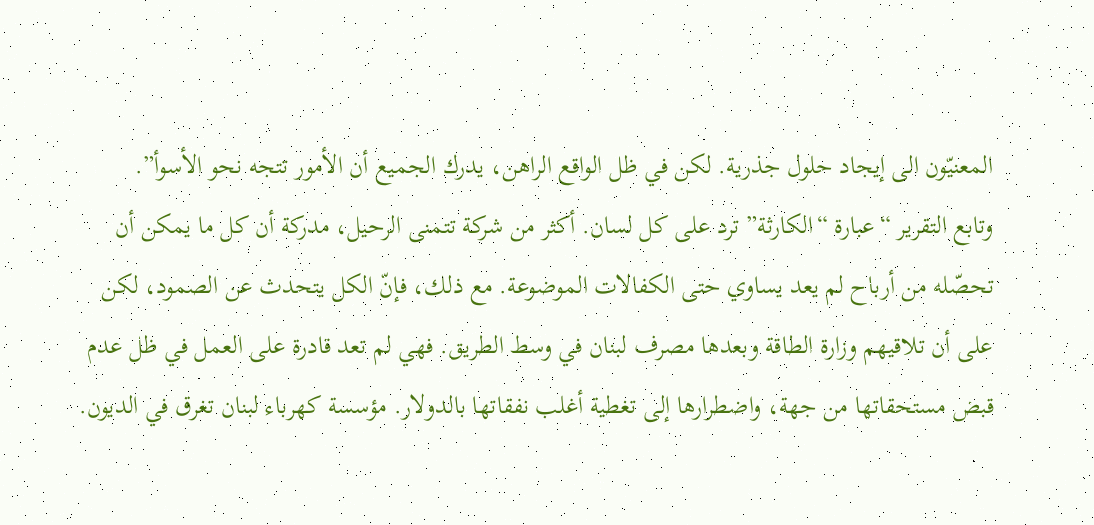المعنيّون الى إيجاد حلول جذرية. لكن في ظل الواقع الراهن، يدرك الجميع أن الأمور تتجه نحو الأسوأ”.
وتابع التقرير “عبارة “الكارثة” ترد على كل لسان. أكثر من شركة تتمنى الرحيل، مدركة أن كل ما يمكن أن تحصّله من أرباح لم يعد يساوي حتى الكفالات الموضوعة. مع ذلك، فإنّ الكل يتحدث عن الصمود، لكن على أن تلاقيهم وزارة الطاقة وبعدها مصرف لبنان في وسط الطريق. فهي لم تعد قادرة على العمل في ظل عدم قبض مستحقاتها من جهة، واضطرارها إلى تغطية أغلب نفقاتها بالدولار. مؤسسة كهرباء لبنان تغرق في الديون.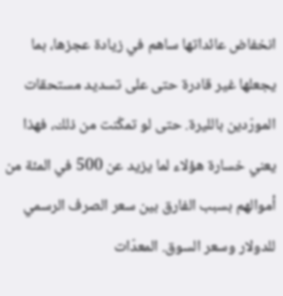انخفاض عائداتها ساهم في زيادة عجزها، بما يجعلها غير قادرة حتى على تسديد مستحقات المورّدين بالليرة. حتى لو تمكّنت من ذلك، فهذا يعني خسارة هؤلاء لما يزيد عن 500 في المئة من أموالهم بسبب الفارق بين سعر الصرف الرسمي للدولار وسعر السوق. المعدّات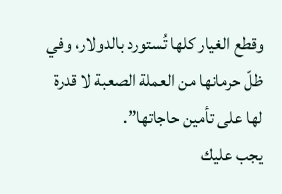وقطع الغيار كلها تُستورد بالدولار، وفي ظلّ حرمانها من العملة الصعبة لا قدرة لها على تأمين حاجاتها”.
يجب عليك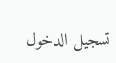تسجيل الدخول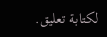لكتابة تعليق.